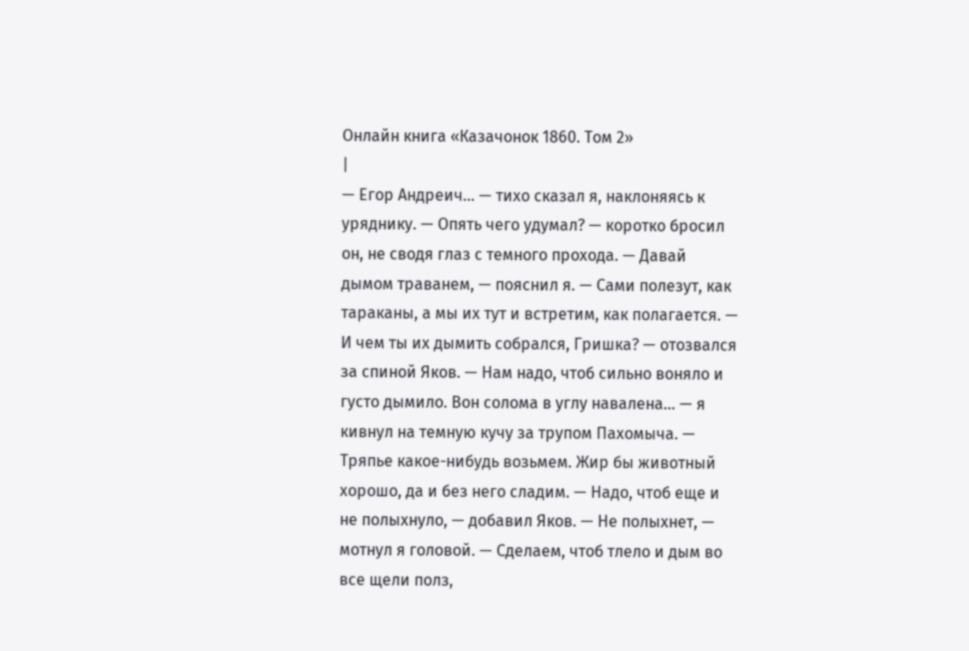Онлайн книга «Казачонок 1860. Том 2»
|
— Егор Андреич… — тихо сказал я, наклоняясь к уряднику. — Опять чего удумал? — коротко бросил он, не сводя глаз с темного прохода. — Давай дымом траванем, — пояснил я. — Сами полезут, как тараканы, а мы их тут и встретим, как полагается. — И чем ты их дымить собрался, Гришка? — отозвался за спиной Яков. — Нам надо, чтоб сильно воняло и густо дымило. Вон солома в углу навалена… — я кивнул на темную кучу за трупом Пахомыча. — Тряпье какое-нибудь возьмем. Жир бы животный хорошо, да и без него сладим. — Надо, чтоб еще и не полыхнуло, — добавил Яков. — Не полыхнет, — мотнул я головой. — Сделаем, чтоб тлело и дым во все щели полз,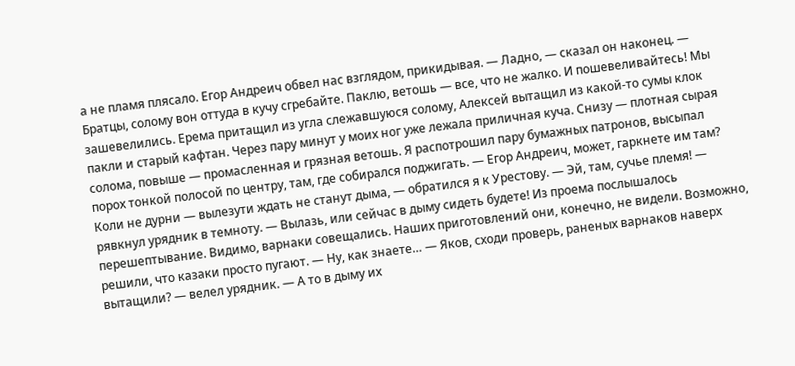а не пламя плясало. Егор Андреич обвел нас взглядом, прикидывая. — Ладно, — сказал он наконец. — Братцы, солому вон оттуда в кучу сгребайте. Паклю, ветошь — все, что не жалко. И пошевеливайтесь! Мы зашевелились. Ерема притащил из угла слежавшуюся солому, Алексей вытащил из какой-то сумы клок пакли и старый кафтан. Через пару минут у моих ног уже лежала приличная куча. Снизу — плотная сырая солома, повыше — промасленная и грязная ветошь. Я распотрошил пару бумажных патронов, высыпал порох тонкой полосой по центру, там, где собирался поджигать. — Егор Андреич, может, гаркнете им там? Коли не дурни — вылезути ждать не станут дыма, — обратился я к Урестову. — Эй, там, сучье племя! — рявкнул урядник в темноту. — Вылазь, или сейчас в дыму сидеть будете! Из проема послышалось перешептывание. Видимо, варнаки совещались. Наших приготовлений они, конечно, не видели. Возможно, решили, что казаки просто пугают. — Ну, как знаете… — Яков, сходи проверь, раненых варнаков наверх вытащили? — велел урядник. — А то в дыму их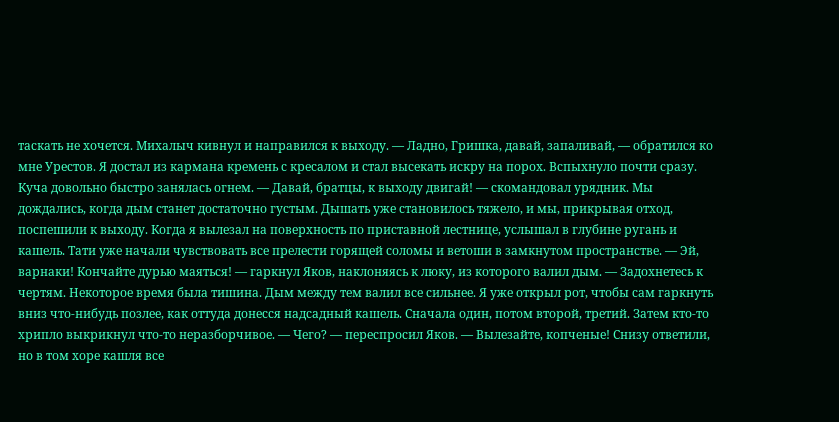таскать не хочется. Михалыч кивнул и направился к выходу. — Ладно, Гришка, давай, запаливай, — обратился ко мне Урестов. Я достал из кармана кремень с кресалом и стал высекать искру на порох. Вспыхнуло почти сразу. Куча довольно быстро занялась огнем. — Давай, братцы, к выходу двигай! — скомандовал урядник. Мы дождались, когда дым станет достаточно густым. Дышать уже становилось тяжело, и мы, прикрывая отход, поспешили к выходу. Когда я вылезал на поверхность по приставной лестнице, услышал в глубине ругань и кашель. Тати уже начали чувствовать все прелести горящей соломы и ветоши в замкнутом пространстве. — Эй, варнаки! Кончайте дурью маяться! — гаркнул Яков, наклоняясь к люку, из которого валил дым. — Задохнетесь к чертям. Некоторое время была тишина. Дым между тем валил все сильнее. Я уже открыл рот, чтобы сам гаркнуть вниз что-нибудь позлее, как оттуда донесся надсадный кашель. Сначала один, потом второй, третий. Затем кто-то хрипло выкрикнул что-то неразборчивое. — Чего? — переспросил Яков. — Вылезайте, копченые! Снизу ответили, но в том хоре кашля все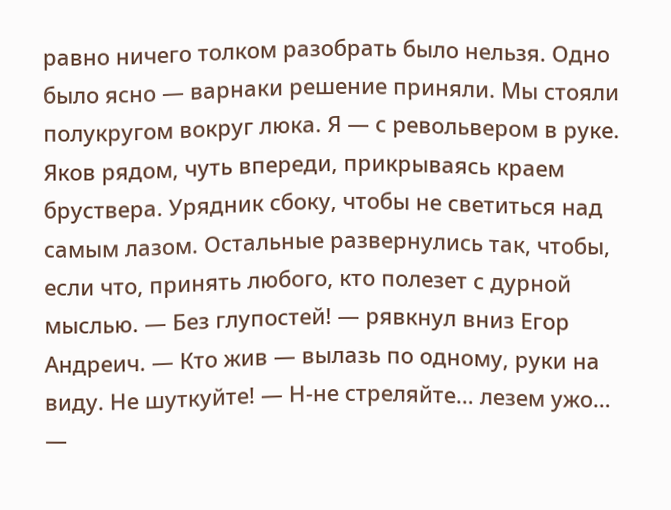равно ничего толком разобрать было нельзя. Одно было ясно — варнаки решение приняли. Мы стояли полукругом вокруг люка. Я — с револьвером в руке. Яков рядом, чуть впереди, прикрываясь краем бруствера. Урядник сбоку, чтобы не светиться над самым лазом. Остальные развернулись так, чтобы, если что, принять любого, кто полезет с дурной мыслью. — Без глупостей! — рявкнул вниз Егор Андреич. — Кто жив — вылазь по одному, руки на виду. Не шуткуйте! — Н-не стреляйте… лезем ужо… —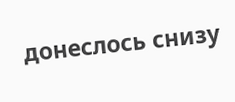донеслось снизу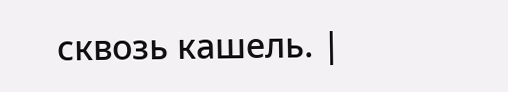сквозь кашель. |